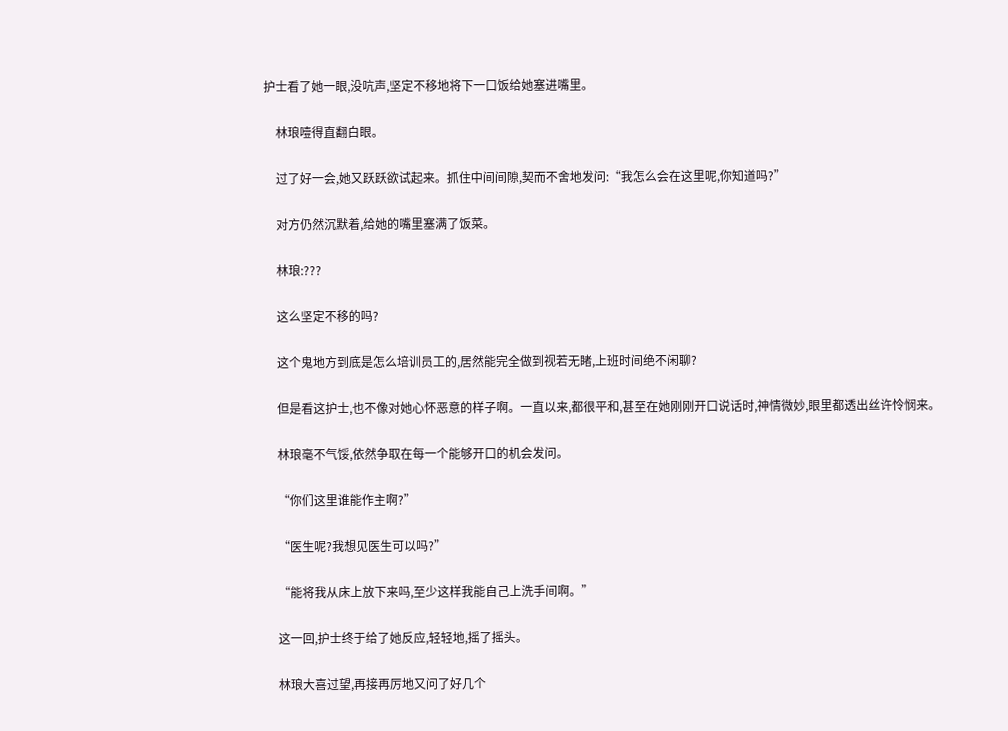护士看了她一眼,没吭声,坚定不移地将下一口饭给她塞进嘴里。

    林琅噎得直翻白眼。

    过了好一会,她又跃跃欲试起来。抓住中间间隙,契而不舍地发问:“我怎么会在这里呢,你知道吗?”

    对方仍然沉默着,给她的嘴里塞满了饭菜。

    林琅:???

    这么坚定不移的吗?

    这个鬼地方到底是怎么培训员工的,居然能完全做到视若无睹,上班时间绝不闲聊?

    但是看这护士,也不像对她心怀恶意的样子啊。一直以来,都很平和,甚至在她刚刚开口说话时,神情微妙,眼里都透出丝许怜悯来。

    林琅毫不气馁,依然争取在每一个能够开口的机会发问。

    “你们这里谁能作主啊?”

    “医生呢?我想见医生可以吗?”

    “能将我从床上放下来吗,至少这样我能自己上洗手间啊。”

    这一回,护士终于给了她反应,轻轻地,摇了摇头。

    林琅大喜过望,再接再厉地又问了好几个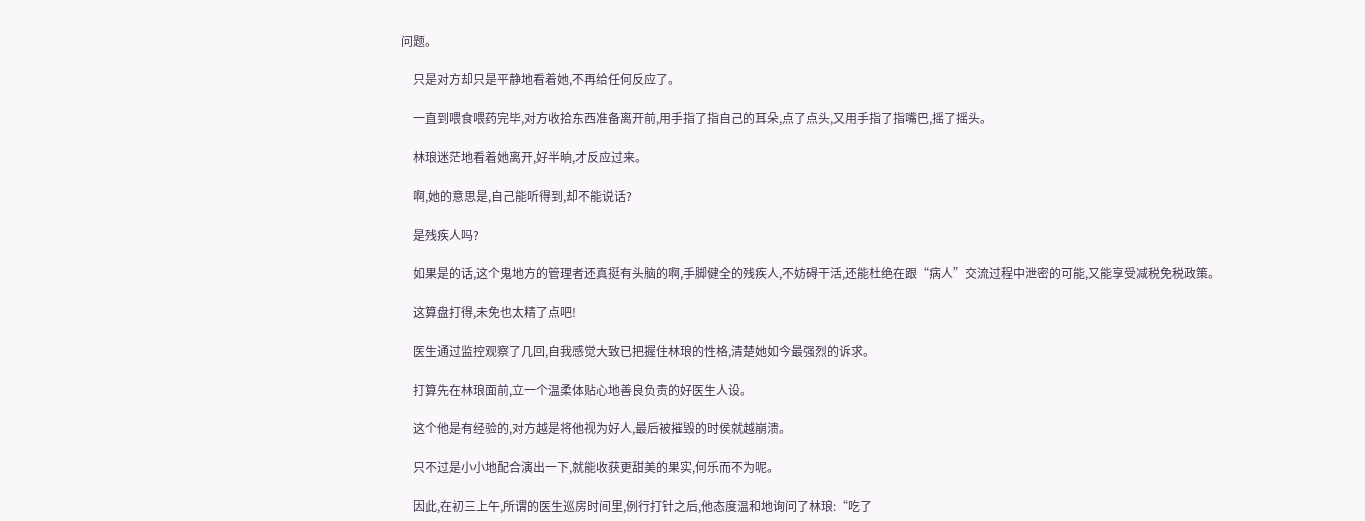问题。

    只是对方却只是平静地看着她,不再给任何反应了。

    一直到喂食喂药完毕,对方收拾东西准备离开前,用手指了指自己的耳朵,点了点头,又用手指了指嘴巴,摇了摇头。

    林琅迷茫地看着她离开,好半晌,才反应过来。

    啊,她的意思是,自己能听得到,却不能说话?

    是残疾人吗?

    如果是的话,这个鬼地方的管理者还真挺有头脑的啊,手脚健全的残疾人,不妨碍干活,还能杜绝在跟“病人”交流过程中泄密的可能,又能享受减税免税政策。

    这算盘打得,未免也太精了点吧!

    医生通过监控观察了几回,自我感觉大致已把握住林琅的性格,清楚她如今最强烈的诉求。

    打算先在林琅面前,立一个温柔体贴心地善良负责的好医生人设。

    这个他是有经验的,对方越是将他视为好人,最后被摧毁的时侯就越崩溃。

    只不过是小小地配合演出一下,就能收获更甜美的果实,何乐而不为呢。

    因此,在初三上午,所谓的医生巡房时间里,例行打针之后,他态度温和地询问了林琅:“吃了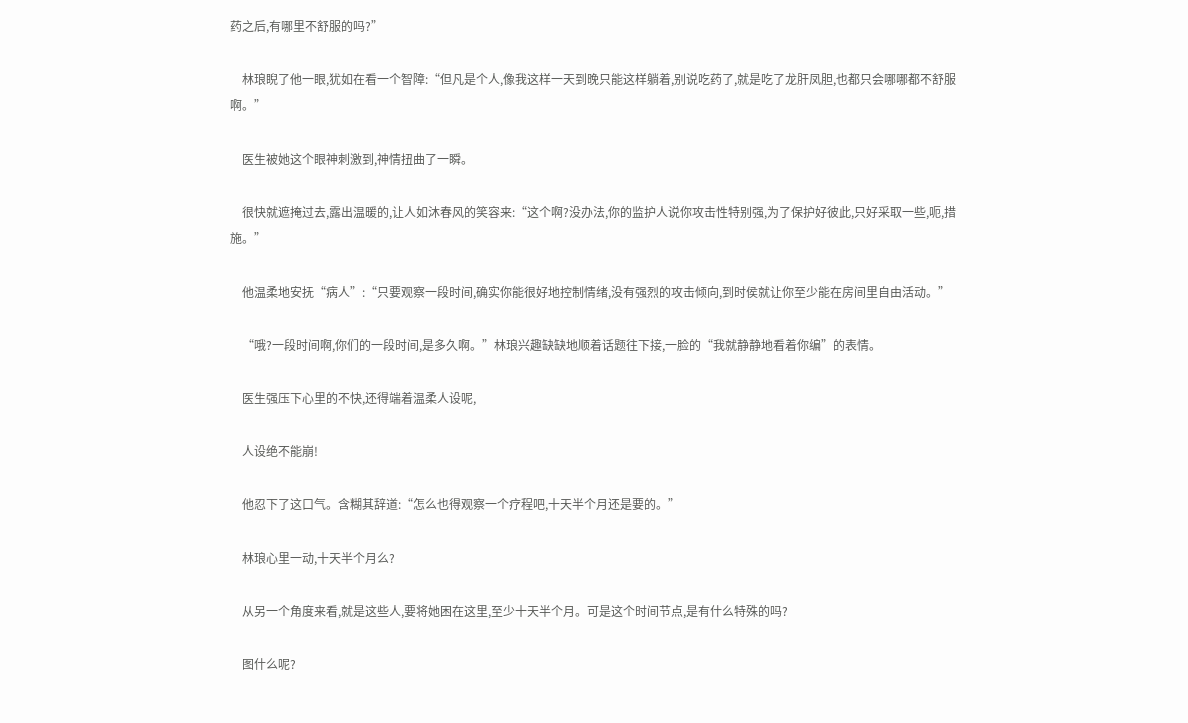药之后,有哪里不舒服的吗?”

    林琅睨了他一眼,犹如在看一个智障:“但凡是个人,像我这样一天到晚只能这样躺着,别说吃药了,就是吃了龙肝凤胆,也都只会哪哪都不舒服啊。”

    医生被她这个眼神刺激到,神情扭曲了一瞬。

    很快就遮掩过去,露出温暖的,让人如沐春风的笑容来:“这个啊?没办法,你的监护人说你攻击性特别强,为了保护好彼此,只好采取一些,呃,措施。”

    他温柔地安抚“病人”:“只要观察一段时间,确实你能很好地控制情绪,没有强烈的攻击倾向,到时侯就让你至少能在房间里自由活动。”

    “哦?一段时间啊,你们的一段时间,是多久啊。”林琅兴趣缺缺地顺着话题往下接,一脸的“我就静静地看着你编”的表情。

    医生强压下心里的不快,还得端着温柔人设呢,

    人设绝不能崩!

    他忍下了这口气。含糊其辞道:“怎么也得观察一个疗程吧,十天半个月还是要的。”

    林琅心里一动,十天半个月么?

    从另一个角度来看,就是这些人,要将她困在这里,至少十天半个月。可是这个时间节点,是有什么特殊的吗?

    图什么呢?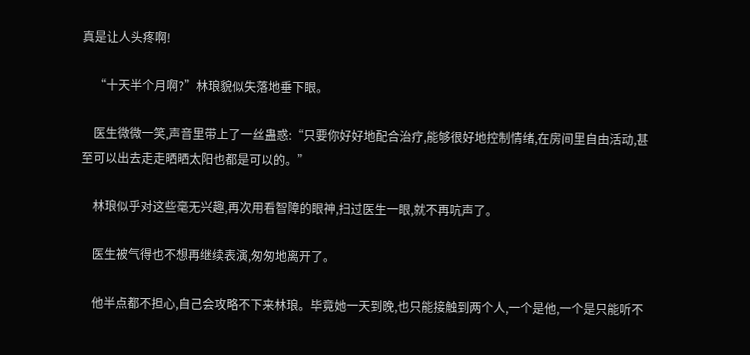真是让人头疼啊!

    “十天半个月啊?”林琅貌似失落地垂下眼。

    医生微微一笑,声音里带上了一丝蛊惑:“只要你好好地配合治疗,能够很好地控制情绪,在房间里自由活动,甚至可以出去走走晒晒太阳也都是可以的。”

    林琅似乎对这些毫无兴趣,再次用看智障的眼神,扫过医生一眼,就不再吭声了。

    医生被气得也不想再继续表演,匆匆地离开了。

    他半点都不担心,自己会攻略不下来林琅。毕竟她一天到晚,也只能接触到两个人,一个是他,一个是只能听不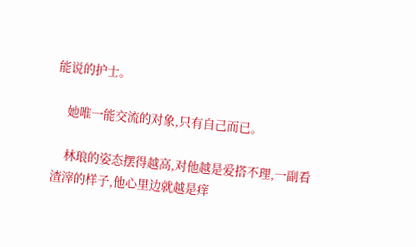能说的护士。

    她唯一能交流的对象,只有自己而已。

    林琅的姿态摆得越高,对他越是爱搭不理,一副看渣滓的样子,他心里边就越是痒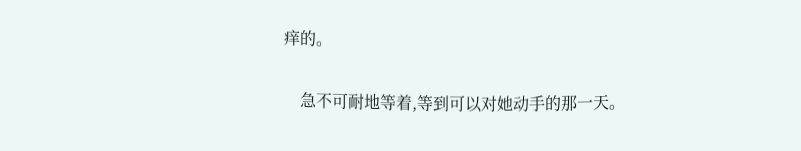痒的。

    急不可耐地等着,等到可以对她动手的那一天。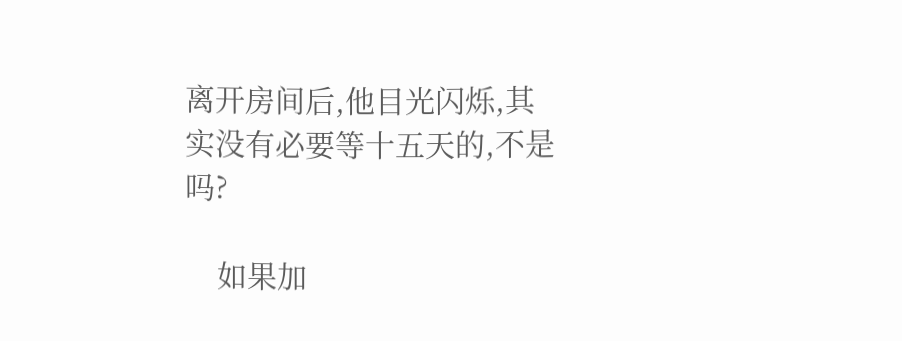离开房间后,他目光闪烁,其实没有必要等十五天的,不是吗?

    如果加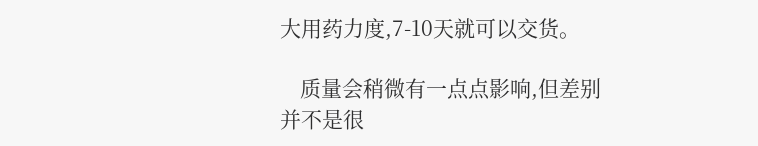大用药力度,7-10天就可以交货。

    质量会稍微有一点点影响,但差别并不是很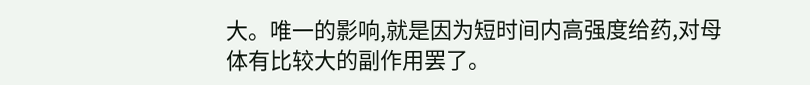大。唯一的影响,就是因为短时间内高强度给药,对母体有比较大的副作用罢了。